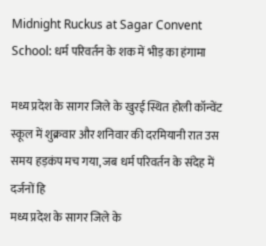Midnight Ruckus at Sagar Convent School: धर्म परिवर्तन के शक में भीड़ का हंगामा

मध्य प्रदेश के सागर जिले के खुरई स्थित होली कॉन्वेंट स्कूल में शुक्रवार और शनिवार की दरमियानी रात उस समय हड़कंप मच गया, जब धर्म परिवर्तन के संदेह में दर्जनों हि
मध्य प्रदेश के सागर जिले के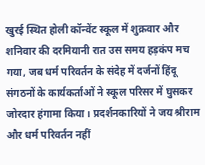खुरई स्थित होली कॉन्वेंट स्कूल में शुक्रवार और शनिवार की दरमियानी रात उस समय हड़कंप मच गया, जब धर्म परिवर्तन के संदेह में दर्जनों हिंदू संगठनों के कार्यकर्ताओं ने स्कूल परिसर में घुसकर जोरदार हंगामा किया। प्रदर्शनकारियों ने जय श्रीराम और धर्म परिवर्तन नहीं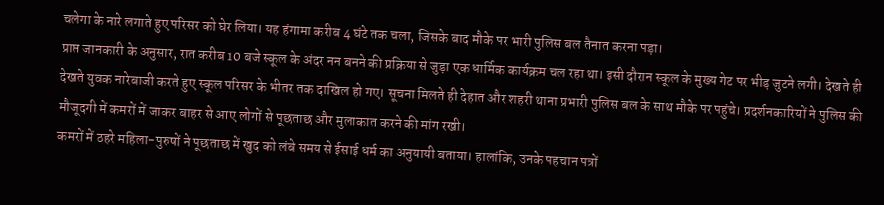चलेगा के नारे लगाते हुए परिसर को घेर लिया। यह हंगामा करीब 4 घंटे तक चला, जिसके बाद मौके पर भारी पुलिस बल तैनात करना पड़ा।
प्राप्त जानकारी के अनुसार, रात करीब 10 बजे स्कूल के अंदर नन बनने की प्रक्रिया से जुड़ा एक धार्मिक कार्यक्रम चल रहा था। इसी दौरान स्कूल के मुख्य गेट पर भीड़ जुटने लगी। देखते ही देखते युवक नारेबाजी करते हुए स्कूल परिसर के भीतर तक दाखिल हो गए। सूचना मिलते ही देहात और शहरी थाना प्रभारी पुलिस बल के साथ मौके पर पहुंचे। प्रदर्शनकारियों ने पुलिस की मौजूदगी में कमरों में जाकर बाहर से आए लोगों से पूछताछ और मुलाकात करने की मांग रखी।
कमरों में ठहरे महिला-पुरुषों ने पूछताछ में खुद को लंबे समय से ईसाई धर्म का अनुयायी बताया। हालांकि, उनके पहचान पत्रों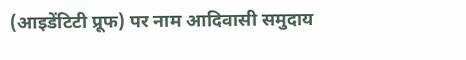(आइडेंटिटी प्रूफ) पर नाम आदिवासी समुदाय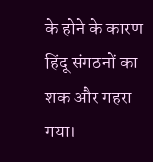के होने के कारण हिंदू संगठनों का शक और गहरा गया।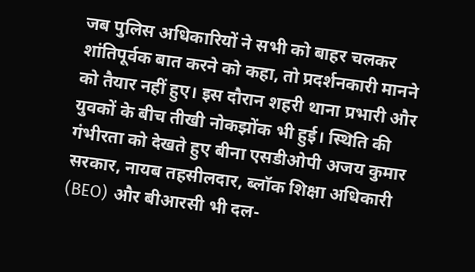जब पुलिस अधिकारियों ने सभी को बाहर चलकर शांतिपूर्वक बात करने को कहा, तो प्रदर्शनकारी मानने को तैयार नहीं हुए। इस दौरान शहरी थाना प्रभारी और युवकों के बीच तीखी नोकझोंक भी हुई। स्थिति की गंभीरता को देखते हुए बीना एसडीओपी अजय कुमार सरकार, नायब तहसीलदार, ब्लॉक शिक्षा अधिकारी (BEO) और बीआरसी भी दल-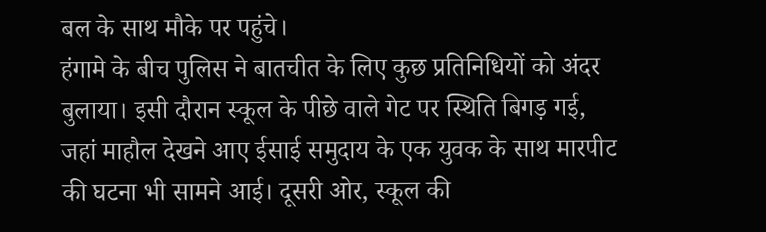बल के साथ मौके पर पहुंचे।
हंगामे के बीच पुलिस ने बातचीत के लिए कुछ प्रतिनिधियों को अंदर बुलाया। इसी दौरान स्कूल के पीछे वाले गेट पर स्थिति बिगड़ गई, जहां माहौल देखने आए ईसाई समुदाय के एक युवक के साथ मारपीट की घटना भी सामने आई। दूसरी ओर, स्कूल की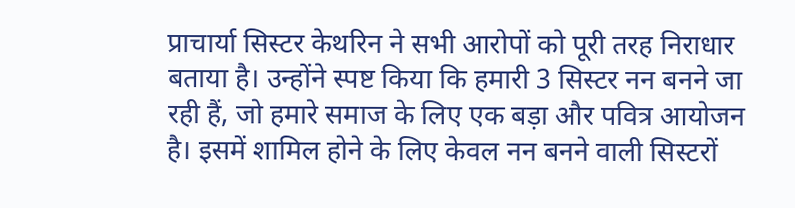प्राचार्या सिस्टर केथरिन ने सभी आरोपों को पूरी तरह निराधार बताया है। उन्होंने स्पष्ट किया कि हमारी 3 सिस्टर नन बनने जा रही हैं, जो हमारे समाज के लिए एक बड़ा और पवित्र आयोजन है। इसमें शामिल होने के लिए केवल नन बनने वाली सिस्टरों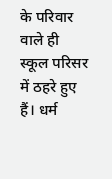के परिवार वाले ही स्कूल परिसर में ठहरे हुए हैं। धर्म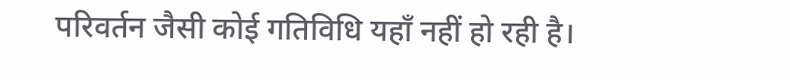परिवर्तन जैसी कोई गतिविधि यहाँ नहीं हो रही है।